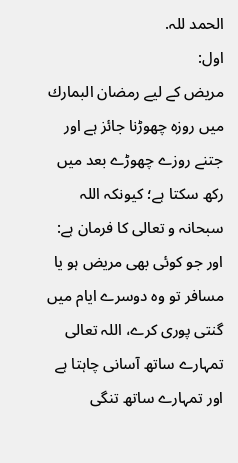الحمد للہ.
اول:
مريض كے ليے رمضان البمارك ميں روزہ چھوڑنا جائز ہے اور جتنے روزے چھوڑے بعد ميں ركھ سكتا ہے؛ كيونكہ اللہ سبحانہ و تعالى كا فرمان ہے:
اور جو كوئى بھى مريض ہو يا مسافر تو وہ دوسرے ايام ميں گنتى پورى كرے، اللہ تعالى تمہارے ساتھ آسانى چاہتا ہے اور تمہارے ساتھ تنگى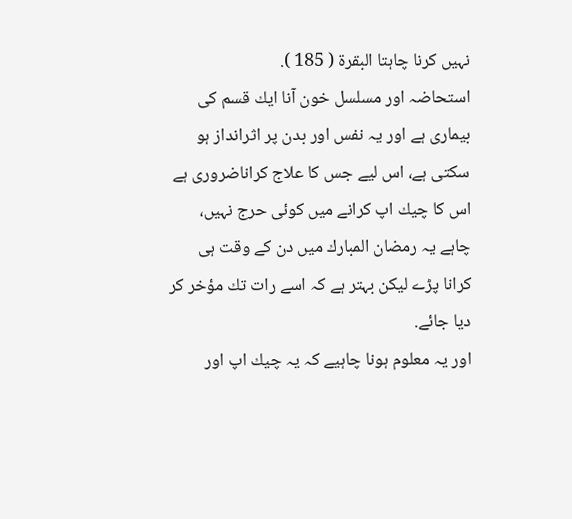نہيں كرنا چاہتا البقرۃ ( 185 ).
استحاضہ اور مسلسل خون آنا ايك قسم كى بيمارى ہے اور يہ نفس اور بدن پر اثرانداز ہو سكتى ہے، اس ليے جس كا علاج كراناضرورى ہے اس كا چيك اپ كرانے ميں كوئى حرج نہيں، چاہے يہ رمضان المبارك ميں دن كے وقت ہى كرانا پڑے ليكن بہتر ہے كہ اسے رات تك مؤخر كر ديا جائے.
اور يہ معلوم ہونا چاہيے كہ يہ چيك اپ اور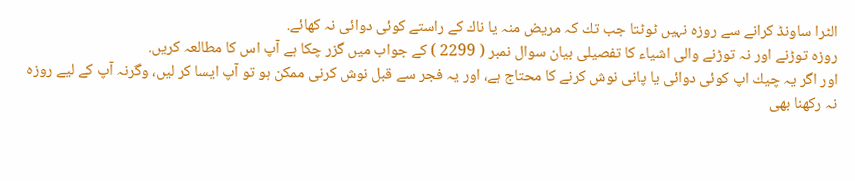الٹرا ساونڈ كرانے سے روزہ نہيں ٹوٹتا جب تك كہ مريض منہ يا ناك كے راستے كوئى دوائى نہ كھائے.
روزہ توڑنے اور نہ توڑنے والى اشياء كا تفصيلى بيان سوال نمبر ( 2299 ) كے جواب ميں گزر چكا ہے آپ اس كا مطالعہ كريں.
اور اگر يہ چيك اپ كوئى دوائى يا پانى نوش كرنے كا محتاج ہے، اور يہ فجر سے قبل نوش كرنى ممكن ہو تو آپ ايسا كر ليں، وگرنہ آپ كے ليے روزہ نہ ركھنا بھى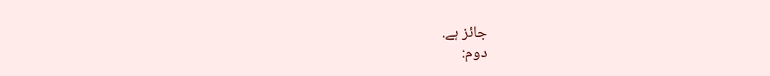جائز ہے.
دوم: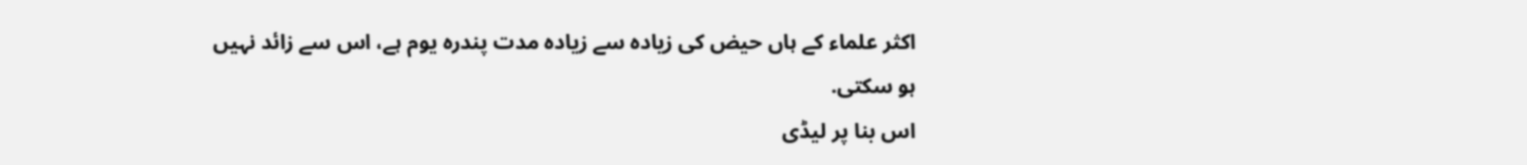اكثر علماء كے ہاں حيض كى زيادہ سے زيادہ مدت پندرہ يوم ہے، اس سے زائد نہيں ہو سكتى.
اس بنا پر ليڈى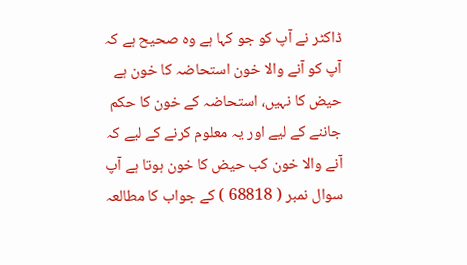ڈاكٹر نے آپ كو جو كہا ہے وہ صحيح ہے كہ آپ كو آنے والا خون استحاضہ كا خون ہے حيض كا نہيں، استحاضہ كے خون كا حكم جاننے كے ليے اور يہ معلوم كرنے كے ليے كہ آنے والا خون كب حيض كا خون ہوتا ہے آپ سوال نمبر ( 68818 ) كے جواب كا مطالعہ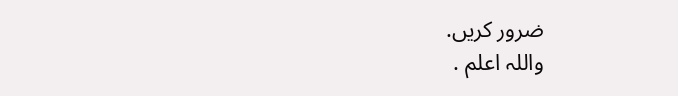ضرور كريں.
واللہ اعلم .